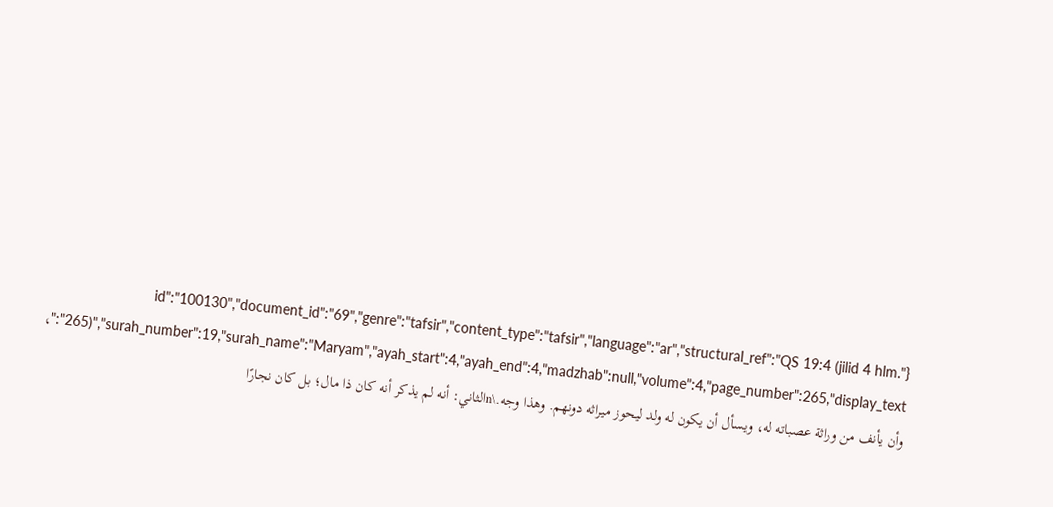{"id":"100130","document_id":"69","genre":"tafsir","content_type":"tafsir","language":"ar","structural_ref":"QS 19:4 (jilid 4 hlm. 265)","surah_number":19,"surah_name":"Maryam","ayah_start":4,"ayah_end":4,"madzhab":null,"volume":4,"page_number":265,"display_text":"، وأن يأنف من وراثة عصباته له، ويسأل أن يكون له ولد ليحوز ميراثه دونهم. وهذا وجه.\nالثاني: أنه لم يذكر أنه كان ذا مال؛ بل كان نجارًا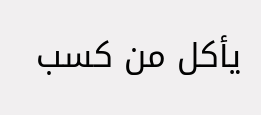يأكل من كسب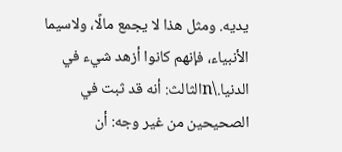يديه. ومثل هذا لا يجمع مالًا، ولاسيما الأنبياء، فإنهم كانوا أزهد شيء في الدنيا.\nالثالث: أنه قد ثبت في الصحيحين من غير وجه: أن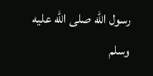رسول الله صلى الله عليه وسلم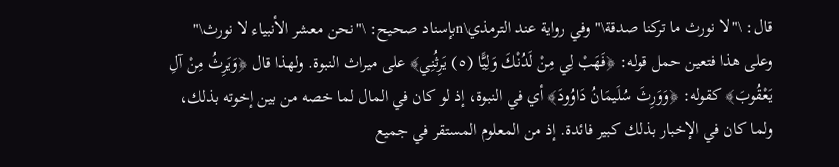قال: \"لا نورث ما تركنا صدقة\" وفي رواية عند الترمذي\nبإسناد صحيح: \"نحن معشر الأنبياء لا نورث\" وعلى هذا فتعين حمل قوله: ﴿فَهَبْ لِي مِنْ لَدُنْكَ وَلِيًّا (٥) يَرِثُنِي﴾ على ميراث النبوة. ولهذا قال ﴿وَيَرِثُ مِنْ آلِ يَعْقُوبَ﴾ كقوله: ﴿وَوَرِثَ سُلَيمَانُ دَاوُودَ﴾ أي في النبوة، إذ لو كان في المال لما خصه من بين إخوته بذلك، ولما كان في الإخبار بذلك كبير فائدة. إذ من المعلوم المستقر في جميع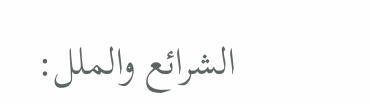الشرائع والملل: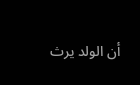أن الولد يرث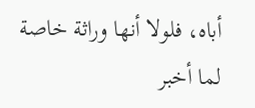أباه، فلولا أنها وراثة خاصة لما أخبر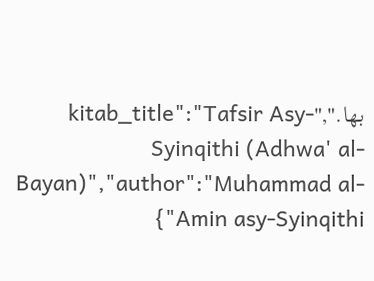بها.","kitab_title":"Tafsir Asy-Syinqithi (Adhwa' al-Bayan)","author":"Muhammad al-Amin asy-Syinqithi"}